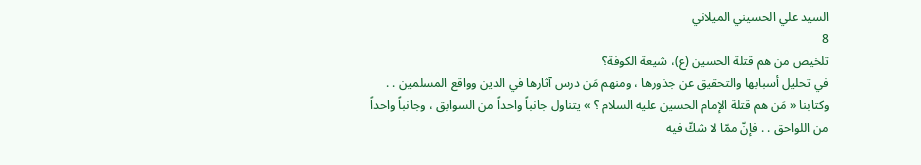السيد علي الحسيني الميلاني
8
تلخيص من هم قتلة الحسين (ع)، شيعة الكوفة؟
في تحليل أسبابها والتحقيق عن جذورها ، ومنهم مَن درس آثارها في الدين وواقع المسلمين . . وكتابنا « مَن هم قتلة الإمام الحسين عليه السلام ؟ » يتناول جانباً واحداً من السوابق ، وجانباً واحداً من اللواحق . . فإنّ ممّا لا شكّ فيه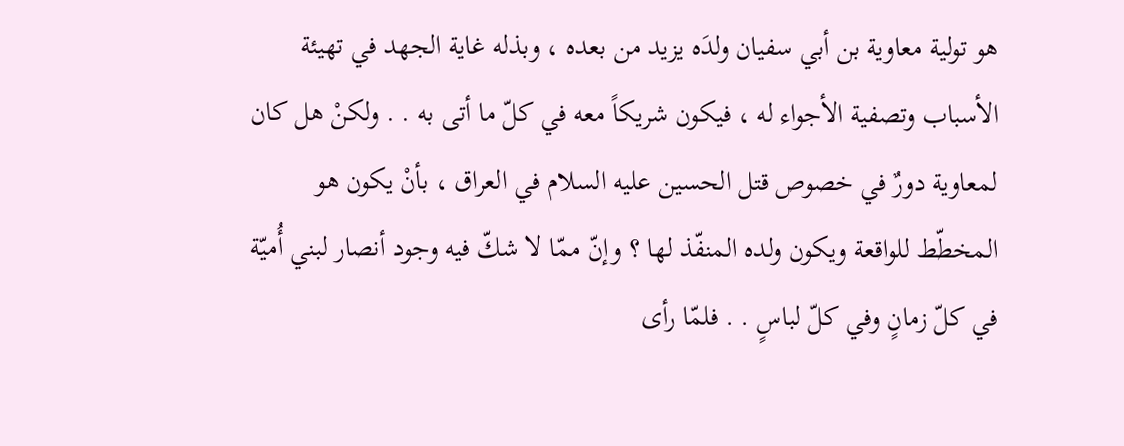هو تولية معاوية بن أبي سفيان ولدَه يزيد من بعده ، وبذله غاية الجهد في تهيئة الأسباب وتصفية الأجواء له ، فيكون شريكاً معه في كلّ ما أتى به . . ولكنْ هل كان لمعاوية دورٌ في خصوص قتل الحسين عليه السلام في العراق ، بأنْ يكون هو المخطّط للواقعة ويكون ولده المنفّذ لها ؟ وإنّ ممّا لا شكّ فيه وجود أنصار لبني أُميّة في كلّ زمانٍ وفي كلّ لباسٍ . . فلمّا رأى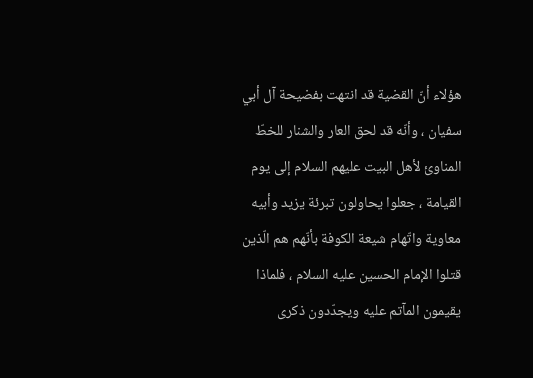هؤلاء أنّ القضية قد انتهت بفضيحة آل أبي سفيان ، وأنّه قد لحق العار والشنار للخطّ المناوئ لأهل البيت عليهم السلام إلى يوم القيامة ، جعلوا يحاولون تبرئة يزيد وأبيه معاوية واتّهام شيعة الكوفة بأنّهم هم الّذين قتلوا الإمام الحسين عليه السلام ، فلماذا يقيمون المآتم عليه ويجدّدون ذكرى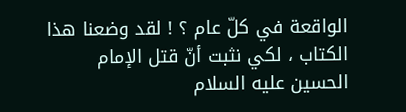الواقعة في كلّ عام ؟ ! لقد وضعنا هذا الكتاب ، لكي نثبت أنّ قتل الإمام الحسين عليه السلام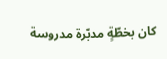كان بخطّةٍ مدبّرة مدروسة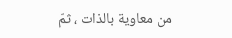من معاوية بالذات ، ثمّ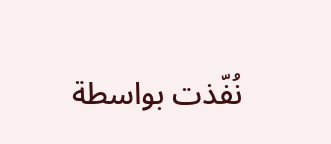نُفّذت بواسطة